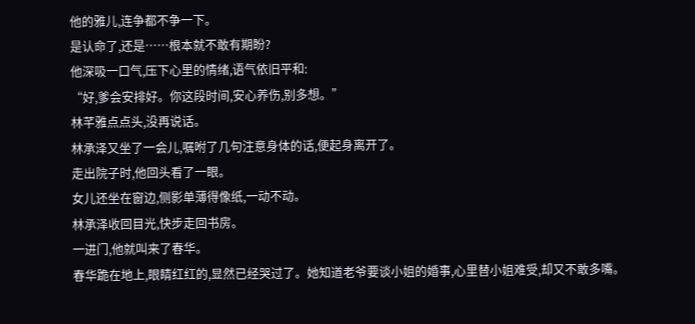他的雅儿,连争都不争一下。
是认命了,还是……根本就不敢有期盼?
他深吸一口气,压下心里的情绪,语气依旧平和:
“好,爹会安排好。你这段时间,安心养伤,别多想。”
林芊雅点点头,没再说话。
林承泽又坐了一会儿,嘱咐了几句注意身体的话,便起身离开了。
走出院子时,他回头看了一眼。
女儿还坐在窗边,侧影单薄得像纸,一动不动。
林承泽收回目光,快步走回书房。
一进门,他就叫来了春华。
春华跪在地上,眼睛红红的,显然已经哭过了。她知道老爷要谈小姐的婚事,心里替小姐难受,却又不敢多嘴。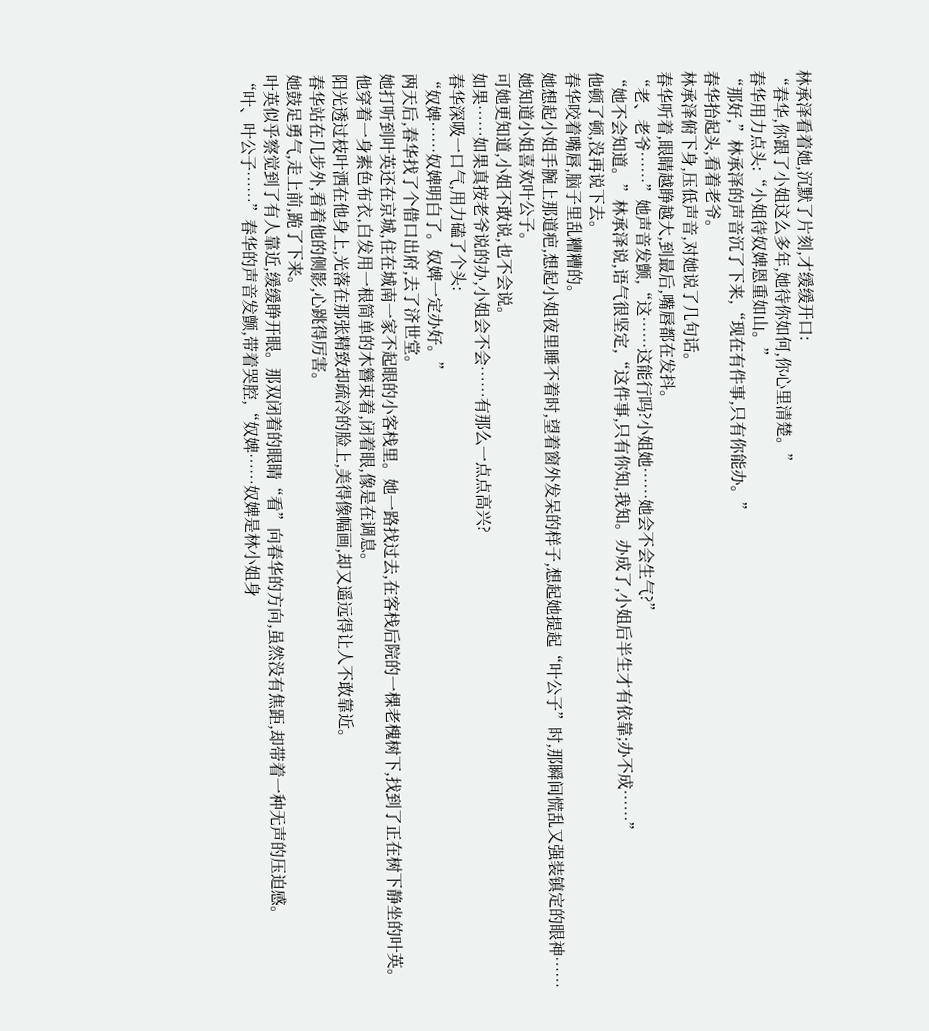林承泽看着她,沉默了片刻,才缓缓开口:
“春华,你跟了小姐这么多年,她待你如何,你心里清楚。”
春华用力点头:“小姐待奴婢恩重如山。”
“那好,”林承泽的声音沉了下来,“现在有件事,只有你能办。”
春华抬起头,看着老爷。
林承泽俯下身,压低声音,对她说了几句话。
春华听着,眼睛越睁越大,到最后,嘴唇都在发抖。
“老、老爷……”她声音发颤,“这……这能行吗?小姐她……她会不会生气?”
“她不会知道。”林承泽说,语气很坚定,“这件事,只有你知,我知。办成了,小姐后半生才有依靠;办不成……”
他顿了顿,没再说下去。
春华咬着嘴唇,脑子里乱糟糟的。
她想起小姐手腕上那道疤,想起小姐夜里睡不着时,望着窗外发呆的样子,想起她提起“叶公子”时,那瞬间慌乱又强装镇定的眼神……
她知道小姐喜欢叶公子。
可她更知道,小姐不敢说,也不会说。
如果……如果真按老爷说的办,小姐会不会……有那么一点点高兴?
春华深吸一口气,用力磕了个头:
“奴婢……奴婢明白了。奴婢一定办好。”
两天后,春华找了个借口出府,去了济世堂。
她打听到叶英还在京城,住在城南一家不起眼的小客栈里。她一路找过去,在客栈后院的一棵老槐树下,找到了正在树下静坐的叶英。
他穿着一身素色布衣,白发用一根简单的木簪束着,闭着眼,像是在调息。
阳光透过枝叶洒在他身上,光落在那张精致却疏冷的脸上,美得像幅画,却又遥远得让人不敢靠近。
春华站在几步外,看着他的侧影,心跳得厉害。
她鼓足勇气,走上前,跪了下来。
叶英似乎察觉到了有人靠近,缓缓睁开眼。那双闭着的眼睛“看”向春华的方向,虽然没有焦距,却带着一种无声的压迫感。
“叶、叶公子……”春华的声音发颤,带着哭腔,“奴婢……奴婢是林小姐身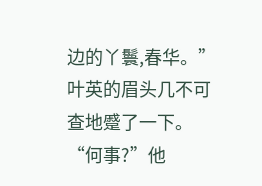边的丫鬟,春华。”
叶英的眉头几不可查地蹙了一下。
“何事?”他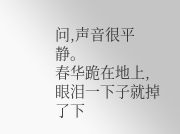问,声音很平静。
春华跪在地上,眼泪一下子就掉了下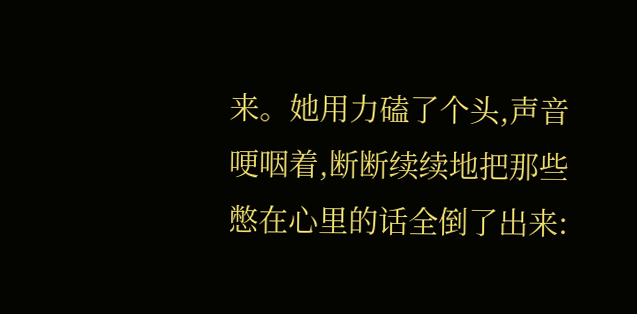来。她用力磕了个头,声音哽咽着,断断续续地把那些憋在心里的话全倒了出来: